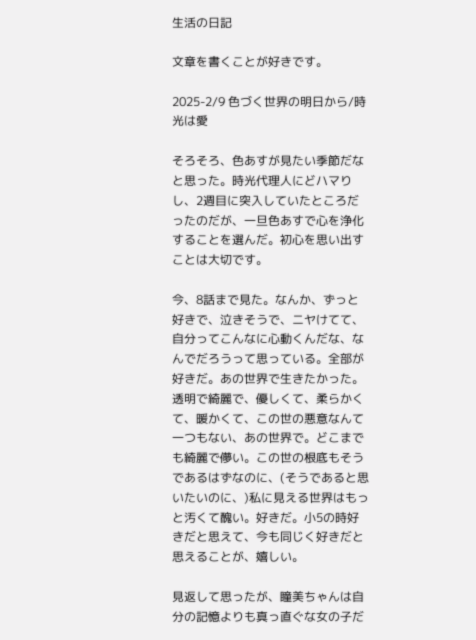生活の日記

文章を書くことが好きです。

2025-2/9 色づく世界の明日から/時光は愛

そろそろ、色あすが見たい季節だなと思った。時光代理人にどハマりし、2週目に突入していたところだったのだが、一旦色あすで心を浄化することを選んだ。初心を思い出すことは大切です。

今、8話まで見た。なんか、ずっと好きで、泣きそうで、ニヤけてて、自分ってこんなに心動くんだな、なんでだろうって思っている。全部が好きだ。あの世界で生きたかった。透明で綺麗で、優しくて、柔らかくて、暖かくて、この世の悪意なんて一つもない、あの世界で。どこまでも綺麗で儚い。この世の根底もそうであるはずなのに、(そうであると思いたいのに、)私に見える世界はもっと汚くて醜い。好きだ。小5の時好きだと思えて、今も同じく好きだと思えることが、嬉しい。

見返して思ったが、瞳美ちゃんは自分の記憶よりも真っ直ぐな女の子だ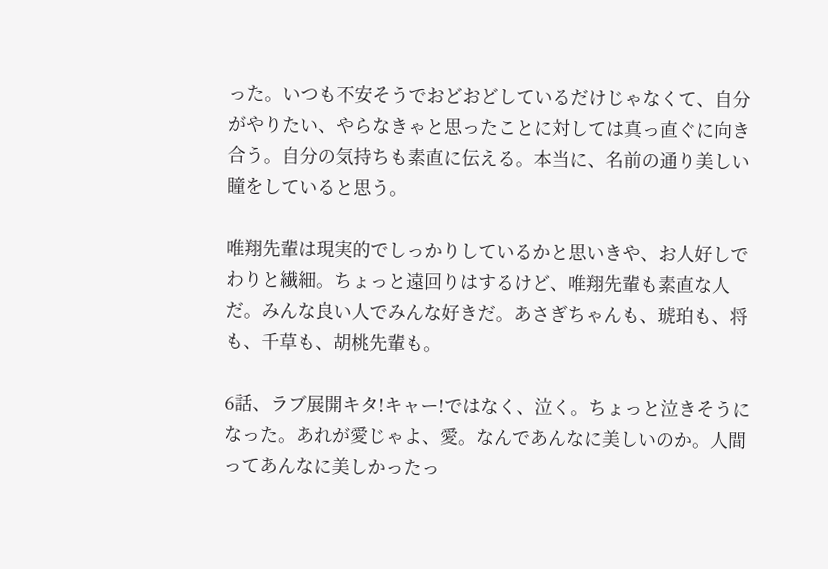った。いつも不安そうでおどおどしているだけじゃなくて、自分がやりたい、やらなきゃと思ったことに対しては真っ直ぐに向き合う。自分の気持ちも素直に伝える。本当に、名前の通り美しい瞳をしていると思う。

唯翔先輩は現実的でしっかりしているかと思いきや、お人好しでわりと繊細。ちょっと遠回りはするけど、唯翔先輩も素直な人だ。みんな良い人でみんな好きだ。あさぎちゃんも、琥珀も、将も、千草も、胡桃先輩も。

6話、ラブ展開キタ!キャー!ではなく、泣く。ちょっと泣きそうになった。あれが愛じゃよ、愛。なんであんなに美しいのか。人間ってあんなに美しかったっ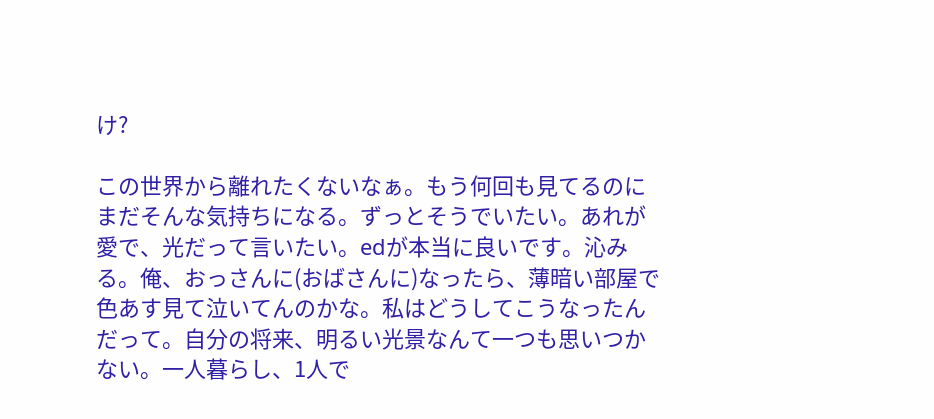け?

この世界から離れたくないなぁ。もう何回も見てるのにまだそんな気持ちになる。ずっとそうでいたい。あれが愛で、光だって言いたい。edが本当に良いです。沁みる。俺、おっさんに(おばさんに)なったら、薄暗い部屋で色あす見て泣いてんのかな。私はどうしてこうなったんだって。自分の将来、明るい光景なんて一つも思いつかない。一人暮らし、1人で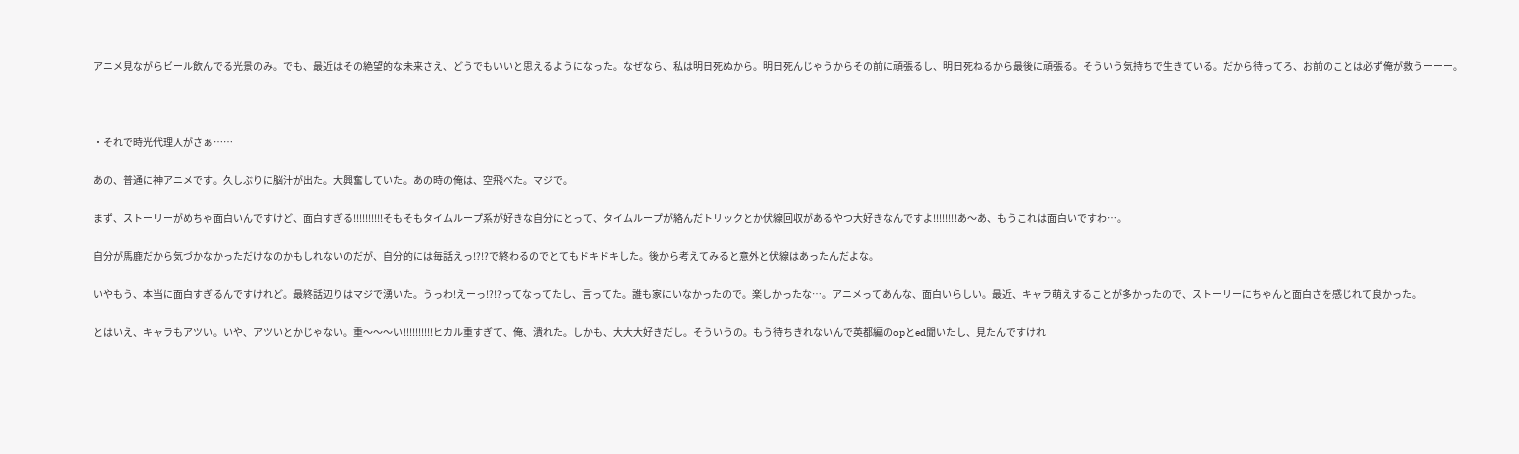アニメ見ながらビール飲んでる光景のみ。でも、最近はその絶望的な未来さえ、どうでもいいと思えるようになった。なぜなら、私は明日死ぬから。明日死んじゃうからその前に頑張るし、明日死ねるから最後に頑張る。そういう気持ちで生きている。だから待ってろ、お前のことは必ず俺が救うーーー。



・それで時光代理人がさぁ……

あの、普通に神アニメです。久しぶりに脳汁が出た。大興奮していた。あの時の俺は、空飛べた。マジで。

まず、ストーリーがめちゃ面白いんですけど、面白すぎる!!!!!!!!!!そもそもタイムループ系が好きな自分にとって、タイムループが絡んだトリックとか伏線回収があるやつ大好きなんですよ!!!!!!!!あ〜あ、もうこれは面白いですわ…。

自分が馬鹿だから気づかなかっただけなのかもしれないのだが、自分的には毎話えっ!?!?で終わるのでとてもドキドキした。後から考えてみると意外と伏線はあったんだよな。

いやもう、本当に面白すぎるんですけれど。最終話辺りはマジで湧いた。うっわ!えーっ!?!?ってなってたし、言ってた。誰も家にいなかったので。楽しかったな…。アニメってあんな、面白いらしい。最近、キャラ萌えすることが多かったので、ストーリーにちゃんと面白さを感じれて良かった。

とはいえ、キャラもアツい。いや、アツいとかじゃない。重〜〜〜い!!!!!!!!!!ヒカル重すぎて、俺、潰れた。しかも、大大大好きだし。そういうの。もう待ちきれないんで英都編のopとed聞いたし、見たんですけれ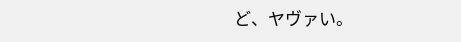ど、ヤヴァい。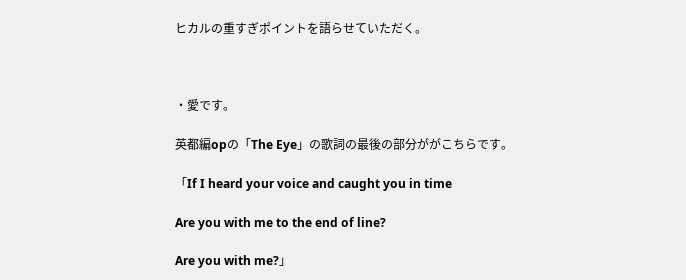ヒカルの重すぎポイントを語らせていただく。



・愛です。

英都編opの「The Eye」の歌詞の最後の部分ががこちらです。

「If I heard your voice and caught you in time

Are you with me to the end of line?

Are you with me?」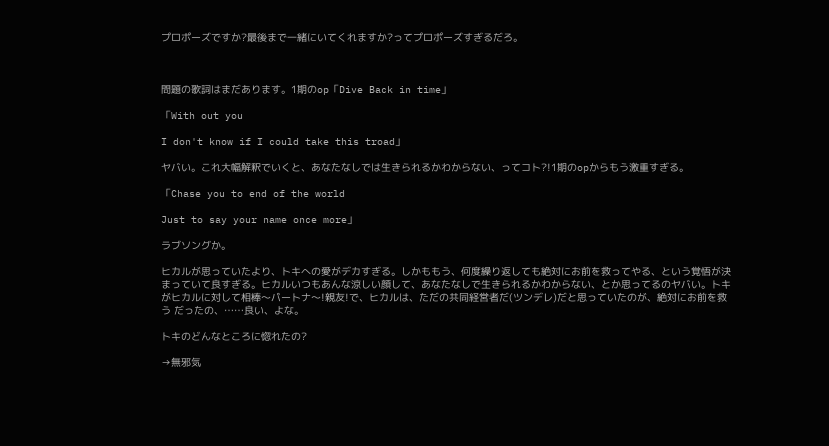プロポーズですか?最後まで一緒にいてくれますか?ってプロポーズすぎるだろ。



問題の歌詞はまだあります。1期のop「Dive Back in time」

「With out you

I don't know if I could take this troad」

ヤバい。これ大幅解釈でいくと、あなたなしでは生きられるかわからない、ってコト?!1期のopからもう激重すぎる。

「Chase you to end of the world

Just to say your name once more」

ラブソングか。

ヒカルが思っていたより、トキへの愛がデカすぎる。しかももう、何度繰り返しても絶対にお前を救ってやる、という覚悟が決まっていて良すぎる。ヒカルいつもあんな涼しい顔して、あなたなしで生きられるかわからない、とか思ってるのヤバい。トキがヒカルに対して相棒〜パートナ〜!親友!で、ヒカルは、ただの共同経営者だ(ツンデレ)だと思っていたのが、絶対にお前を救う だったの、……良い、よな。

トキのどんなところに惚れたの?

→無邪気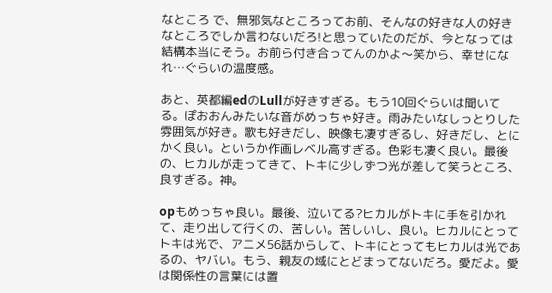なところ で、無邪気なところってお前、そんなの好きな人の好きなところでしか言わないだろ!と思っていたのだが、今となっては結構本当にそう。お前ら付き合ってんのかよ〜笑から、幸せになれ…ぐらいの温度感。

あと、英都編edのLullが好きすぎる。もう10回ぐらいは聞いてる。ぽおおんみたいな音がめっちゃ好き。雨みたいなしっとりした雰囲気が好き。歌も好きだし、映像も凄すぎるし、好きだし、とにかく良い。というか作画レベル高すぎる。色彩も凄く良い。最後の、ヒカルが走ってきて、トキに少しずつ光が差して笑うところ、良すぎる。神。

opもめっちゃ良い。最後、泣いてる?ヒカルがトキに手を引かれて、走り出して行くの、苦しい。苦しいし、良い。ヒカルにとってトキは光で、アニメ56話からして、トキにとってもヒカルは光であるの、ヤバい。もう、親友の域にとどまってないだろ。愛だよ。愛は関係性の言葉には置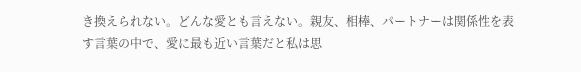き換えられない。どんな愛とも言えない。親友、相棒、パートナーは関係性を表す言葉の中で、愛に最も近い言葉だと私は思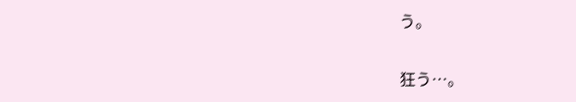う。

狂う…。